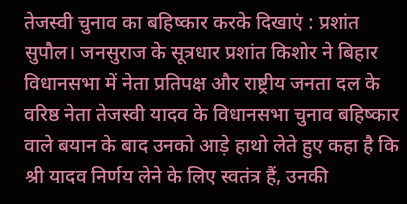तेजस्वी चुनाव का बहिष्कार करके दिखाएं : प्रशांत
सुपौल। जनसुराज के सूत्रधार प्रशांत किशोर ने बिहार विधानसभा में नेता प्रतिपक्ष और राष्ट्रीय जनता दल के वरिष्ठ नेता तेजस्वी यादव के विधानसभा चुनाव बहिष्कार वाले बयान के बाद उनको आड़े हाथो लेते हुए कहा है कि श्री यादव निर्णय लेने के लिए स्वतंत्र हैं, उनकी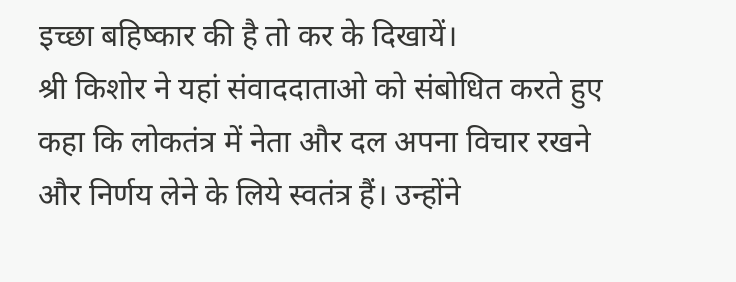इच्छा बहिष्कार की है तो कर के दिखायें।
श्री किशोर ने यहां संवाददाताओ को संबोधित करते हुए कहा कि लोकतंत्र में नेता और दल अपना विचार रखने और निर्णय लेने के लिये स्वतंत्र हैं। उन्होंने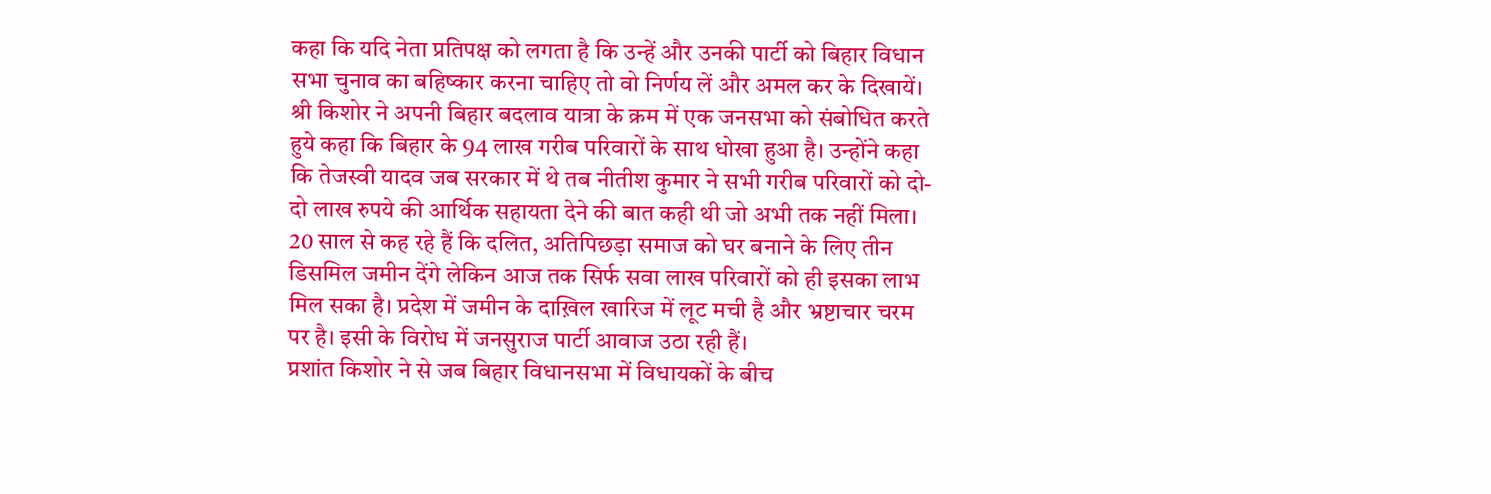कहा कि यदि नेता प्रतिपक्ष को लगता है कि उन्हें और उनकी पार्टी को बिहार विधान सभा चुनाव का बहिष्कार करना चाहिए तो वो निर्णय लें और अमल कर के दिखायें। श्री किशोर ने अपनी बिहार बदलाव यात्रा के क्रम में एक जनसभा को संबोधित करते हुये कहा कि बिहार के 94 लाख गरीब परिवारों के साथ धोखा हुआ है। उन्होंने कहा कि तेजस्वी यादव जब सरकार में थे तब नीतीश कुमार ने सभी गरीब परिवारों को दो-दो लाख रुपये की आर्थिक सहायता देने की बात कही थी जो अभी तक नहीं मिला। 20 साल से कह रहे हैं कि दलित, अतिपिछड़ा समाज को घर बनाने के लिए तीन डिसमिल जमीन देंगे लेकिन आज तक सिर्फ सवा लाख परिवारों को ही इसका लाभ मिल सका है। प्रदेश में जमीन के दाख़िल खारिज में लूट मची है और भ्रष्टाचार चरम पर है। इसी के विरोध में जनसुराज पार्टी आवाज उठा रही हैं।
प्रशांत किशोर ने से जब बिहार विधानसभा में विधायकों के बीच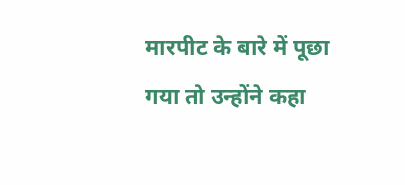मारपीट के बारे में पूछा गया तो उन्होंने कहा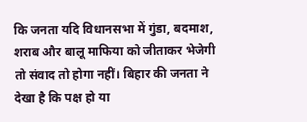कि जनता यदि विधानसभा में गुंडा, बदमाश, शराब और बालू माफिया को जीताकर भेजेगी तो संवाद तो होगा नहीं। बिहार की जनता ने देखा है कि पक्ष हो या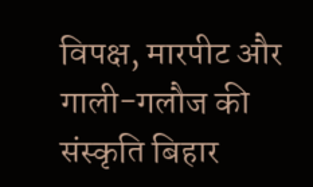विपक्ष, मारपीट और गाली-गलौज की संस्कृति बिहार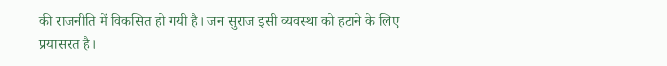की राजनीति में विकसित हो गयी है। जन सुराज इसी व्यवस्था को हटाने के लिए प्रयासरत है।